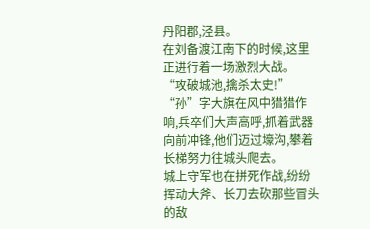丹阳郡,泾县。
在刘备渡江南下的时候,这里正进行着一场激烈大战。
“攻破城池,擒杀太史!”
“孙”字大旗在风中猎猎作响,兵卒们大声高呼,抓着武器向前冲锋,他们迈过壕沟,攀着长梯努力往城头爬去。
城上守军也在拼死作战,纷纷挥动大斧、长刀去砍那些冒头的敌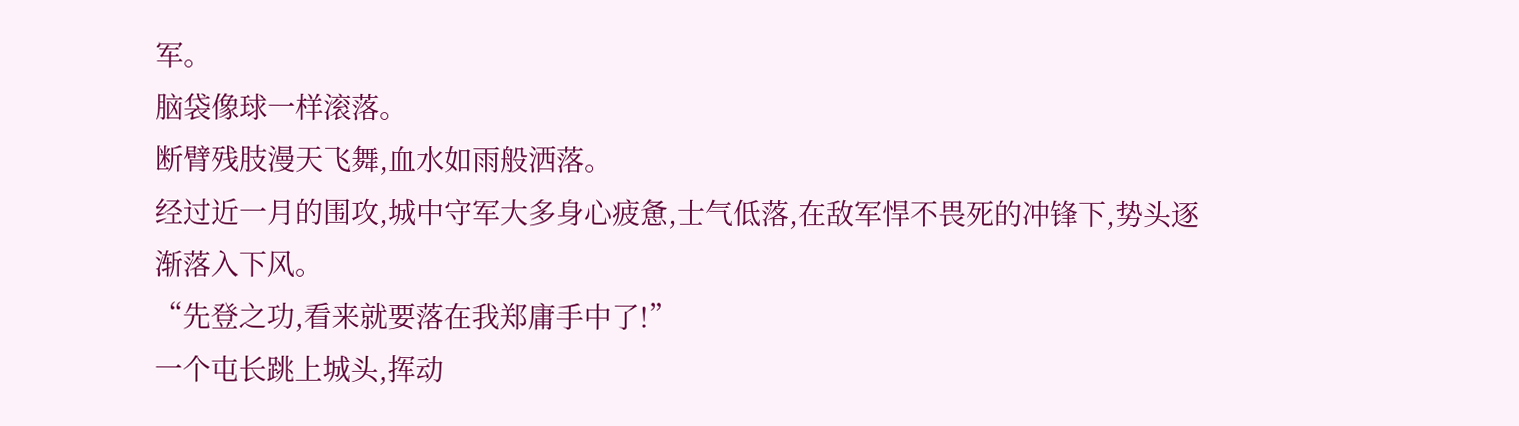军。
脑袋像球一样滚落。
断臂残肢漫天飞舞,血水如雨般洒落。
经过近一月的围攻,城中守军大多身心疲惫,士气低落,在敌军悍不畏死的冲锋下,势头逐渐落入下风。
“先登之功,看来就要落在我郑庸手中了!”
一个屯长跳上城头,挥动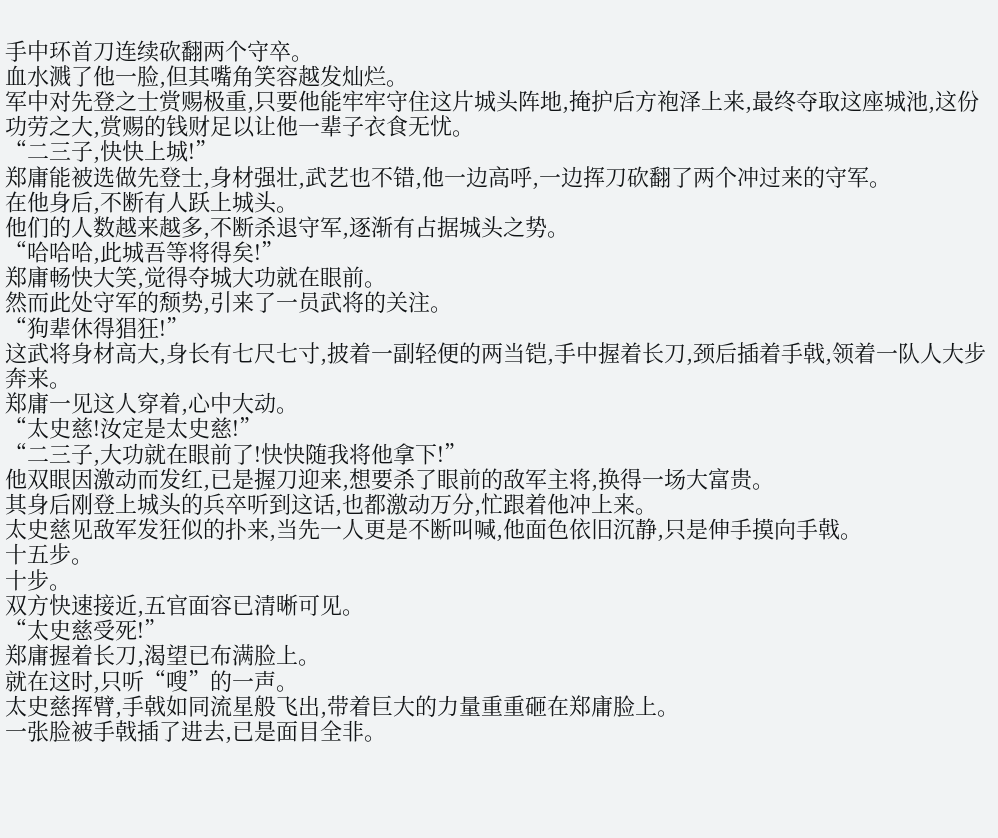手中环首刀连续砍翻两个守卒。
血水溅了他一脸,但其嘴角笑容越发灿烂。
军中对先登之士赏赐极重,只要他能牢牢守住这片城头阵地,掩护后方袍泽上来,最终夺取这座城池,这份功劳之大,赏赐的钱财足以让他一辈子衣食无忧。
“二三子,快快上城!”
郑庸能被选做先登士,身材强壮,武艺也不错,他一边高呼,一边挥刀砍翻了两个冲过来的守军。
在他身后,不断有人跃上城头。
他们的人数越来越多,不断杀退守军,逐渐有占据城头之势。
“哈哈哈,此城吾等将得矣!”
郑庸畅快大笑,觉得夺城大功就在眼前。
然而此处守军的颓势,引来了一员武将的关注。
“狗辈休得猖狂!”
这武将身材高大,身长有七尺七寸,披着一副轻便的两当铠,手中握着长刀,颈后插着手戟,领着一队人大步奔来。
郑庸一见这人穿着,心中大动。
“太史慈!汝定是太史慈!”
“二三子,大功就在眼前了!快快随我将他拿下!”
他双眼因激动而发红,已是握刀迎来,想要杀了眼前的敌军主将,换得一场大富贵。
其身后刚登上城头的兵卒听到这话,也都激动万分,忙跟着他冲上来。
太史慈见敌军发狂似的扑来,当先一人更是不断叫喊,他面色依旧沉静,只是伸手摸向手戟。
十五步。
十步。
双方快速接近,五官面容已清晰可见。
“太史慈受死!”
郑庸握着长刀,渴望已布满脸上。
就在这时,只听“嗖”的一声。
太史慈挥臂,手戟如同流星般飞出,带着巨大的力量重重砸在郑庸脸上。
一张脸被手戟插了进去,已是面目全非。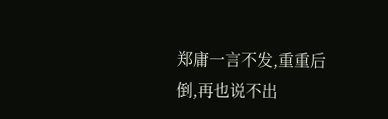郑庸一言不发,重重后倒,再也说不出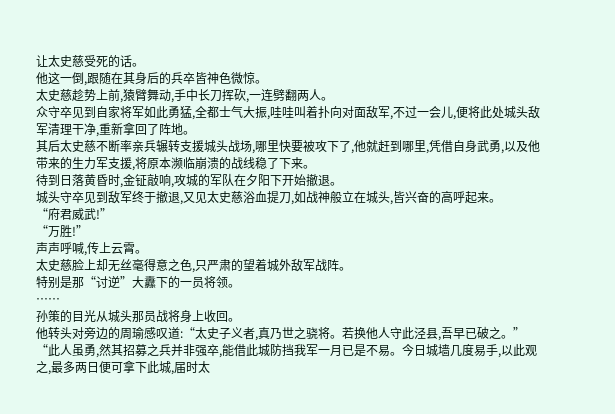让太史慈受死的话。
他这一倒,跟随在其身后的兵卒皆神色微惊。
太史慈趁势上前,猿臂舞动,手中长刀挥砍,一连劈翻两人。
众守卒见到自家将军如此勇猛,全都士气大振,哇哇叫着扑向对面敌军,不过一会儿,便将此处城头敌军清理干净,重新拿回了阵地。
其后太史慈不断率亲兵辗转支援城头战场,哪里快要被攻下了,他就赶到哪里,凭借自身武勇,以及他带来的生力军支援,将原本濒临崩溃的战线稳了下来。
待到日落黄昏时,金钲敲响,攻城的军队在夕阳下开始撤退。
城头守卒见到敌军终于撤退,又见太史慈浴血提刀,如战神般立在城头,皆兴奋的高呼起来。
“府君威武!”
“万胜!”
声声呼喊,传上云霄。
太史慈脸上却无丝毫得意之色,只严肃的望着城外敌军战阵。
特别是那“讨逆”大纛下的一员将领。
……
孙策的目光从城头那员战将身上收回。
他转头对旁边的周瑜感叹道:“太史子义者,真乃世之骁将。若换他人守此泾县,吾早已破之。”
“此人虽勇,然其招募之兵并非强卒,能借此城防挡我军一月已是不易。今日城墙几度易手,以此观之,最多两日便可拿下此城,届时太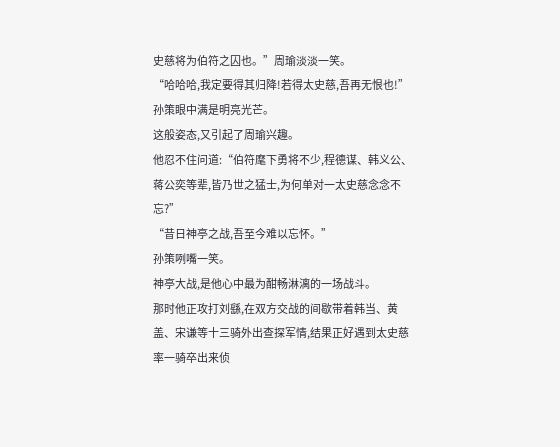史慈将为伯符之囚也。”周瑜淡淡一笑。
“哈哈哈,我定要得其归降!若得太史慈,吾再无恨也!”
孙策眼中满是明亮光芒。
这般姿态,又引起了周瑜兴趣。
他忍不住问道:“伯符麾下勇将不少,程德谋、韩义公、蒋公奕等辈,皆乃世之猛士,为何单对一太史慈念念不忘?”
“昔日神亭之战,吾至今难以忘怀。”
孙策咧嘴一笑。
神亭大战,是他心中最为酣畅淋漓的一场战斗。
那时他正攻打刘繇,在双方交战的间歇带着韩当、黄盖、宋谦等十三骑外出查探军情,结果正好遇到太史慈率一骑卒出来侦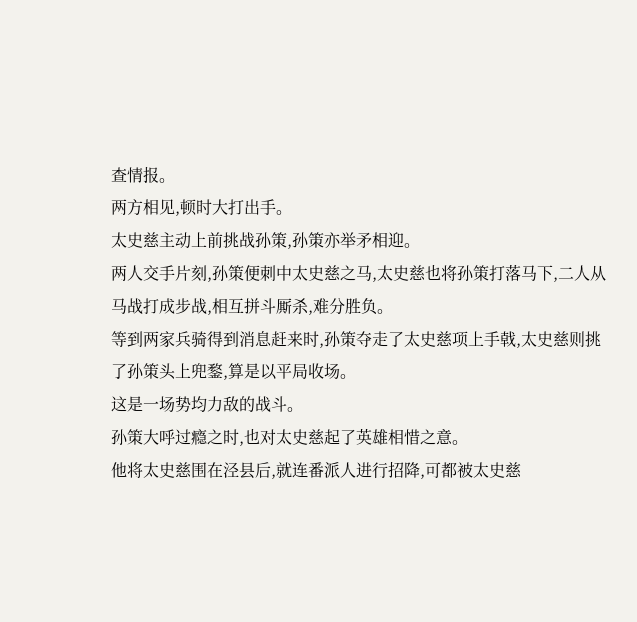查情报。
两方相见,顿时大打出手。
太史慈主动上前挑战孙策,孙策亦举矛相迎。
两人交手片刻,孙策便刺中太史慈之马,太史慈也将孙策打落马下,二人从马战打成步战,相互拼斗厮杀,难分胜负。
等到两家兵骑得到消息赶来时,孙策夺走了太史慈项上手戟,太史慈则挑了孙策头上兜鍪,算是以平局收场。
这是一场势均力敌的战斗。
孙策大呼过瘾之时,也对太史慈起了英雄相惜之意。
他将太史慈围在泾县后,就连番派人进行招降,可都被太史慈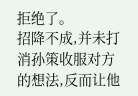拒绝了。
招降不成,并未打消孙策收服对方的想法,反而让他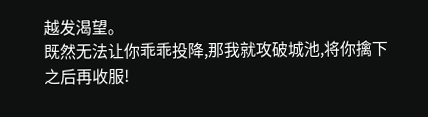越发渴望。
既然无法让你乖乖投降,那我就攻破城池,将你擒下之后再收服!